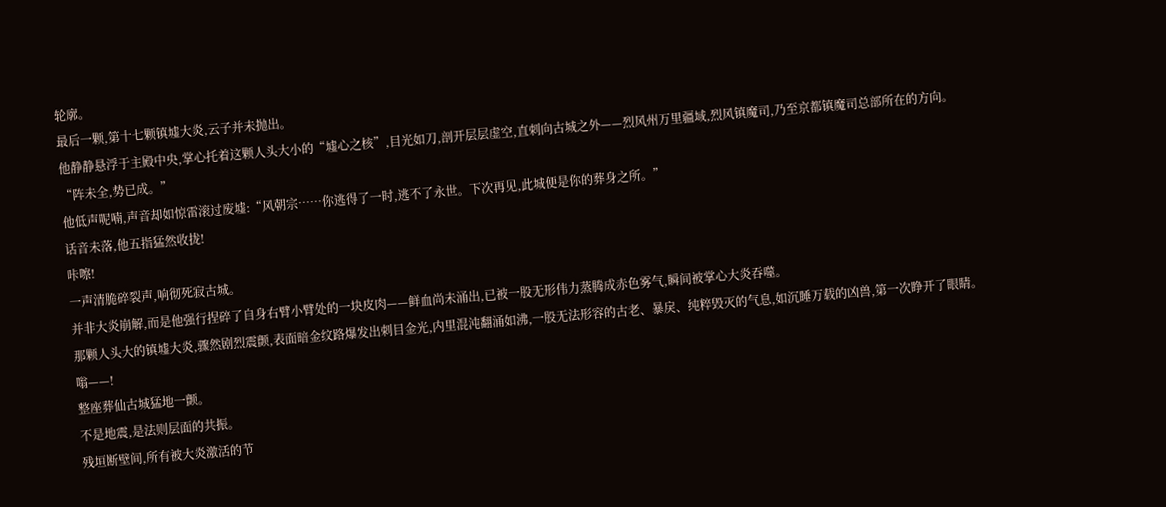轮廓。
最后一颗,第十七颗镇墟大炎,云子并未抛出。
他静静悬浮于主殿中央,掌心托着这颗人头大小的“墟心之核”,目光如刀,剖开层层虚空,直刺向古城之外——烈风州万里疆域,烈风镇魔司,乃至京都镇魔司总部所在的方向。
“阵未全,势已成。”
他低声呢喃,声音却如惊雷滚过废墟:“风朝宗……你逃得了一时,逃不了永世。下次再见,此城便是你的葬身之所。”
话音未落,他五指猛然收拢!
咔嚓!
一声清脆碎裂声,响彻死寂古城。
并非大炎崩解,而是他强行捏碎了自身右臂小臂处的一块皮肉——鲜血尚未涌出,已被一股无形伟力蒸腾成赤色雾气,瞬间被掌心大炎吞噬。
那颗人头大的镇墟大炎,骤然剧烈震颤,表面暗金纹路爆发出刺目金光,内里混沌翻涌如沸,一股无法形容的古老、暴戾、纯粹毁灭的气息,如沉睡万载的凶兽,第一次睁开了眼睛。
嗡——!
整座葬仙古城猛地一颤。
不是地震,是法则层面的共振。
残垣断壁间,所有被大炎激活的节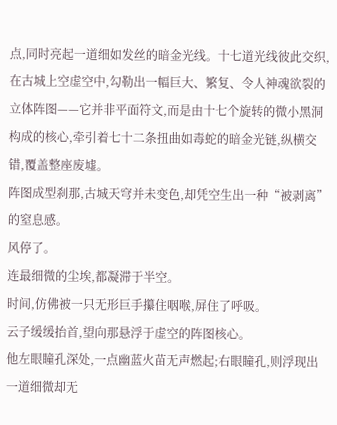点,同时亮起一道细如发丝的暗金光线。十七道光线彼此交织,在古城上空虚空中,勾勒出一幅巨大、繁复、令人神魂欲裂的立体阵图——它并非平面符文,而是由十七个旋转的微小黑洞构成的核心,牵引着七十二条扭曲如毒蛇的暗金光链,纵横交错,覆盖整座废墟。
阵图成型刹那,古城天穹并未变色,却凭空生出一种“被剥离”的窒息感。
风停了。
连最细微的尘埃,都凝滞于半空。
时间,仿佛被一只无形巨手攥住咽喉,屏住了呼吸。
云子缓缓抬首,望向那悬浮于虚空的阵图核心。
他左眼瞳孔深处,一点幽蓝火苗无声燃起;右眼瞳孔,则浮现出一道细微却无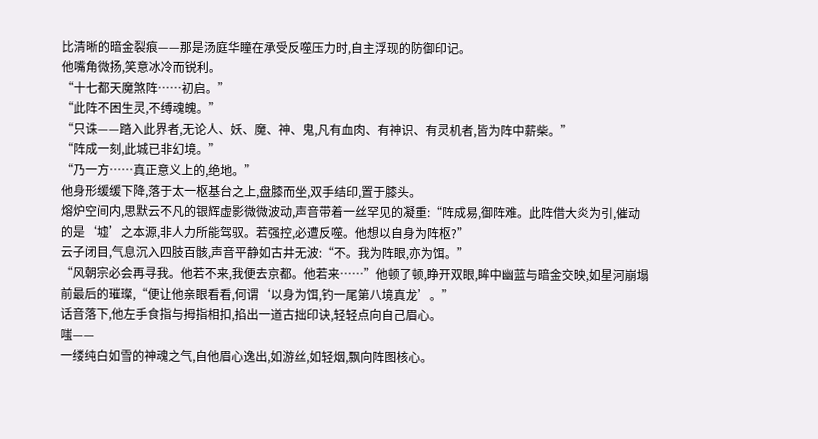比清晰的暗金裂痕——那是汤庭华瞳在承受反噬压力时,自主浮现的防御印记。
他嘴角微扬,笑意冰冷而锐利。
“十七都天魔煞阵……初启。”
“此阵不困生灵,不缚魂魄。”
“只诛——踏入此界者,无论人、妖、魔、神、鬼,凡有血肉、有神识、有灵机者,皆为阵中薪柴。”
“阵成一刻,此城已非幻境。”
“乃一方……真正意义上的,绝地。”
他身形缓缓下降,落于太一枢基台之上,盘膝而坐,双手结印,置于膝头。
熔炉空间内,思默云不凡的银辉虚影微微波动,声音带着一丝罕见的凝重:“阵成易,御阵难。此阵借大炎为引,催动的是‘墟’之本源,非人力所能驾驭。若强控,必遭反噬。他想以自身为阵枢?”
云子闭目,气息沉入四肢百骸,声音平静如古井无波:“不。我为阵眼,亦为饵。”
“风朝宗必会再寻我。他若不来,我便去京都。他若来……”他顿了顿,睁开双眼,眸中幽蓝与暗金交映,如星河崩塌前最后的璀璨,“便让他亲眼看看,何谓‘以身为饵,钓一尾第八境真龙’。”
话音落下,他左手食指与拇指相扣,掐出一道古拙印诀,轻轻点向自己眉心。
嗤——
一缕纯白如雪的神魂之气,自他眉心逸出,如游丝,如轻烟,飘向阵图核心。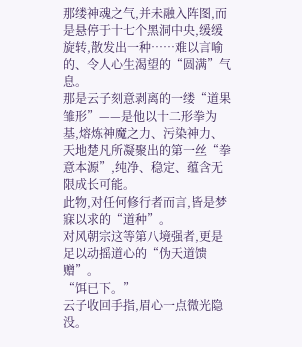那缕神魂之气,并未融入阵图,而是悬停于十七个黑洞中央,缓缓旋转,散发出一种……难以言喻的、令人心生渴望的“圆满”气息。
那是云子刻意剥离的一缕“道果雏形”——是他以十二形拳为基,熔炼神魔之力、污染神力、天地楚凡所凝聚出的第一丝“拳意本源”,纯净、稳定、蕴含无限成长可能。
此物,对任何修行者而言,皆是梦寐以求的“道种”。
对风朝宗这等第八境强者,更是足以动摇道心的“伪天道馈赠”。
“饵已下。”
云子收回手指,眉心一点微光隐没。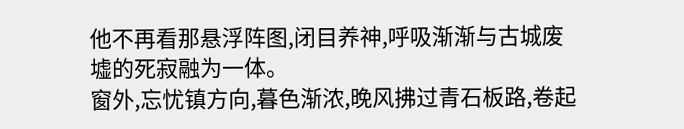他不再看那悬浮阵图,闭目养神,呼吸渐渐与古城废墟的死寂融为一体。
窗外,忘忧镇方向,暮色渐浓,晚风拂过青石板路,卷起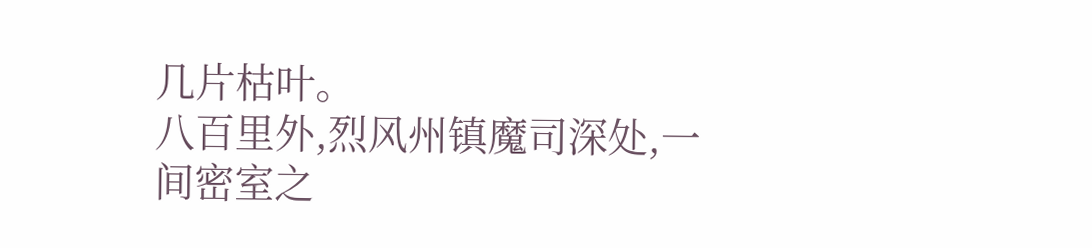几片枯叶。
八百里外,烈风州镇魔司深处,一间密室之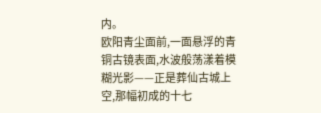内。
欧阳青尘面前,一面悬浮的青铜古镜表面,水波般荡漾着模糊光影——正是葬仙古城上空,那幅初成的十七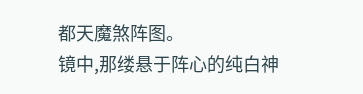都天魔煞阵图。
镜中,那缕悬于阵心的纯白神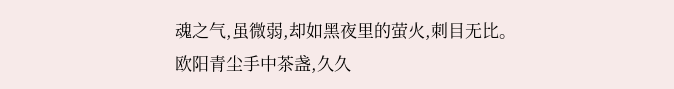魂之气,虽微弱,却如黑夜里的萤火,刺目无比。
欧阳青尘手中茶盏,久久